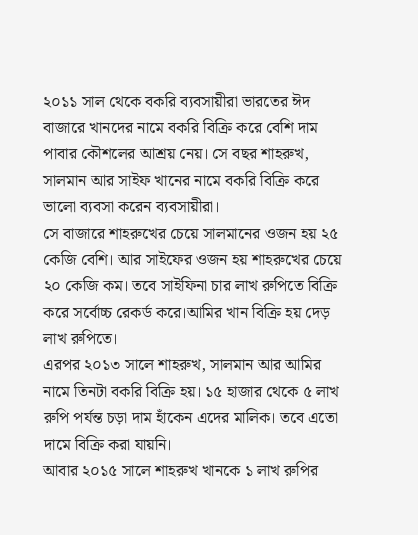২০১১ সাল থেকে বকরি ব্যবসায়ীরা ভারতের ঈদ বাজারে খানদের নামে বকরি বিক্রি করে বেশি দাম পাবার কৌশলের আশ্রয় নেয়। সে বছর শাহরুখ, সালমান আর সাইফ খানের নামে বকরি বিক্রি করে ভালো ব্যবসা করেন ব্যবসায়ীরা।
সে বাজারে শাহরুখের চেয়ে সালমানের ওজন হয় ২৫ কেজি বেশি। আর সাইফের ওজন হয় শাহরুখের চেয়ে ২০ কেজি কম। তবে সাইফিনা চার লাখ রুপিতে বিক্রি করে সর্বোচ্চ রেকর্ড করে।আমির খান বিক্রি হয় দেড় লাখ রুপিতে।
এরপর ২০১৩ সালে শাহরুখ, সালমান আর আমির নামে তিনটা বকরি বিক্রি হয়। ১৫ হাজার থেকে ৫ লাখ রুপি পর্যন্ত চড়া দাম হাঁকেন এদের মালিক। তবে এতো দামে বিক্রি করা যায়নি।
আবার ২০১৫ সালে শাহরুখ খানকে ১ লাখ রুপির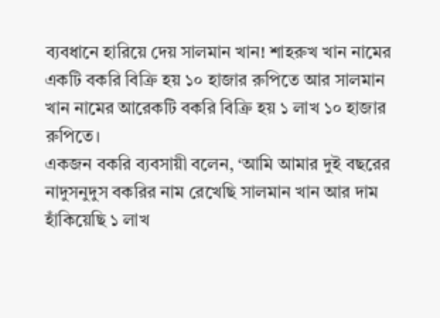ব্যবধানে হারিয়ে দেয় সালমান খান! শাহরুখ খান নামের একটি বকরি বিক্রি হয় ১০ হাজার রুপিতে আর সালমান খান নামের আরেকটি বকরি বিক্রি হয় ১ লাখ ১০ হাজার রুপিতে।
একজন বকরি ব্যবসায়ী বলেন, ‘আমি আমার দুই বছরের নাদুসনুদুস বকরির নাম রেখেছি সালমান খান আর দাম হাঁকিয়েছি ১ লাখ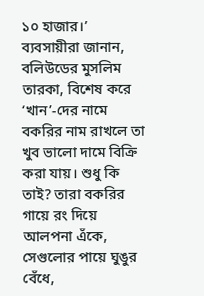১০ হাজার।’ ব্যবসায়ীরা জানান, বলিউডের মুসলিম তারকা, বিশেষ করে ‘খান’-দের নামে বকরির নাম রাখলে তা খুব ভালো দামে বিক্রি করা যায়। শুধু কি তাই? তারা বকরির গায়ে রং দিয়ে আলপনা এঁকে, সেগুলোর পায়ে ঘুঙুর বেঁধে,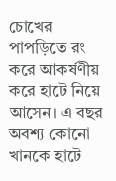চোখের পাপড়িতে রং করে আকর্ষণীয় করে হাটে নিয়ে আসেন। এ বছর অবশ্য কোনো খানকে হাটে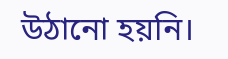উঠানো হয়নি।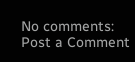No comments:
Post a Comment